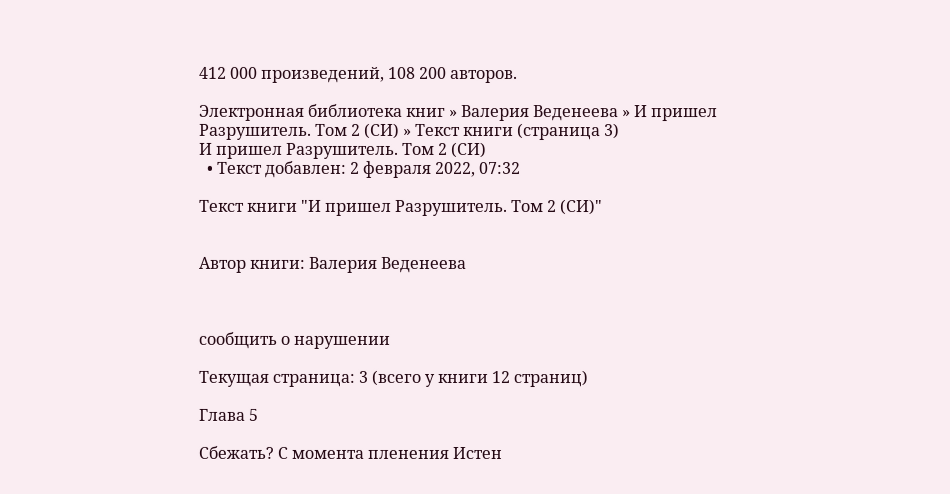412 000 произведений, 108 200 авторов.

Электронная библиотека книг » Валерия Веденеева » И пришел Разрушитель. Том 2 (СИ) » Текст книги (страница 3)
И пришел Разрушитель. Том 2 (СИ)
  • Текст добавлен: 2 февраля 2022, 07:32

Текст книги "И пришел Разрушитель. Том 2 (СИ)"


Автор книги: Валерия Веденеева



сообщить о нарушении

Текущая страница: 3 (всего у книги 12 страниц)

Глава 5

Сбежать? С момента пленения Истен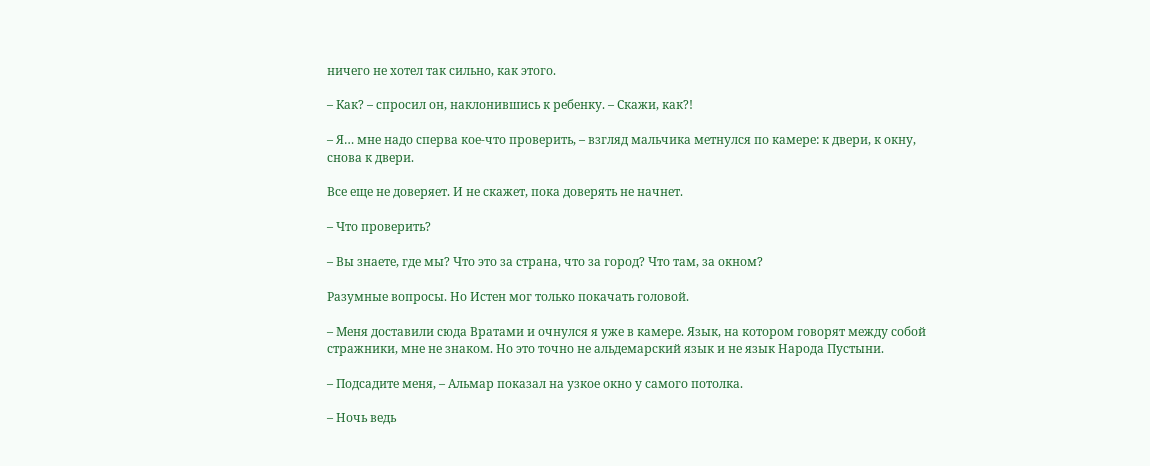ничего не хотел так сильно, как этого.

– Как? – спросил он, наклонившись к ребенку. – Скажи, как?!

– Я… мне надо сперва кое-что проверить, – взгляд мальчика метнулся по камере: к двери, к окну, снова к двери.

Все еще не доверяет. И не скажет, пока доверять не начнет.

– Что проверить?

– Вы знаете, где мы? Что это за страна, что за город? Что там, за окном?

Разумные вопросы. Но Истен мог только покачать головой.

– Меня доставили сюда Вратами и очнулся я уже в камере. Язык, на котором говорят между собой стражники, мне не знаком. Но это точно не альдемарский язык и не язык Народа Пустыни.

– Подсадите меня, – Альмар показал на узкое окно у самого потолка.

– Ночь ведь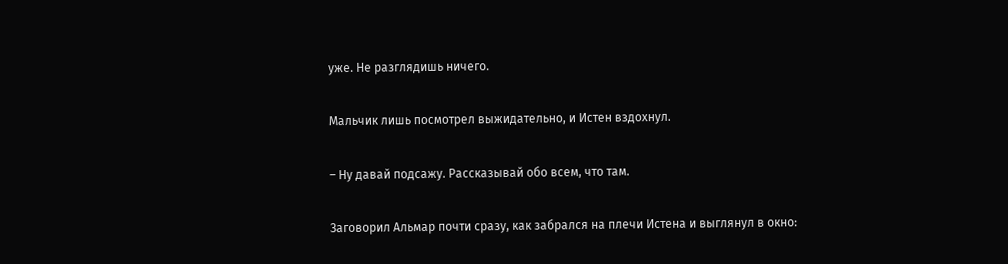уже. Не разглядишь ничего.

Мальчик лишь посмотрел выжидательно, и Истен вздохнул.

– Ну давай подсажу. Рассказывай обо всем, что там.

Заговорил Альмар почти сразу, как забрался на плечи Истена и выглянул в окно: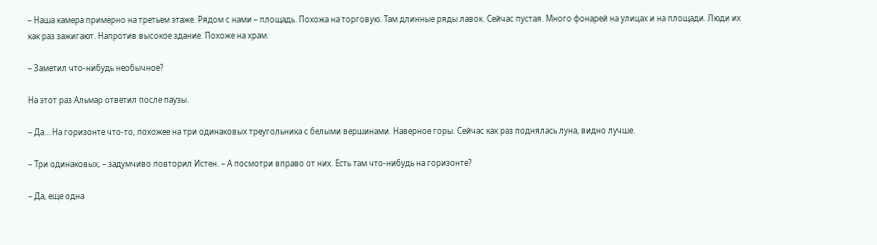– Наша камера примерно на третьем этаже. Рядом с нами – площадь. Похожа на торговую. Там длинные ряды лавок. Сейчас пустая. Много фонарей на улицах и на площади. Люди их как раз зажигают. Напротив высокое здание. Похоже на храм.

– Заметил что-нибудь необычное?

На этот раз Альмар ответил после паузы.

– Да… На горизонте что-то, похожее на три одинаковых треугольника с белыми вершинами. Наверное горы. Сейчас как раз поднялась луна, видно лучше.

– Три одинаковых, – задумчиво повторил Истен. – А посмотри вправо от них. Есть там что-нибудь на горизонте?

– Да, еще одна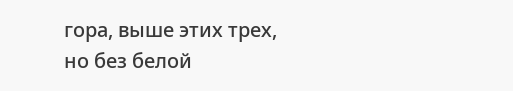гора, выше этих трех, но без белой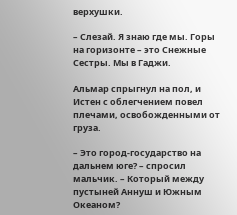верхушки.

– Слезай. Я знаю где мы. Горы на горизонте – это Снежные Сестры. Мы в Гаджи.

Альмар спрыгнул на пол, и Истен с облегчением повел плечами, освобожденными от груза.

– Это город-государство на дальнем юге? – спросил мальчик. – Который между пустыней Аннуш и Южным Океаном?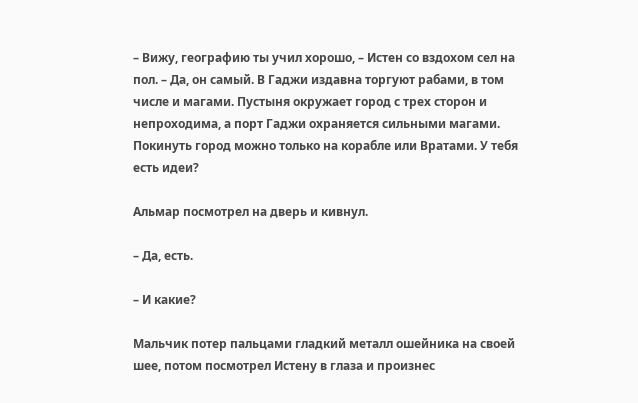– Вижу, географию ты учил хорошо, – Истен со вздохом сел на пол. – Да, он самый. В Гаджи издавна торгуют рабами, в том числе и магами. Пустыня окружает город с трех сторон и непроходима, а порт Гаджи охраняется сильными магами. Покинуть город можно только на корабле или Вратами. У тебя есть идеи?

Альмар посмотрел на дверь и кивнул.

– Да, есть.

– И какие?

Мальчик потер пальцами гладкий металл ошейника на своей шее, потом посмотрел Истену в глаза и произнес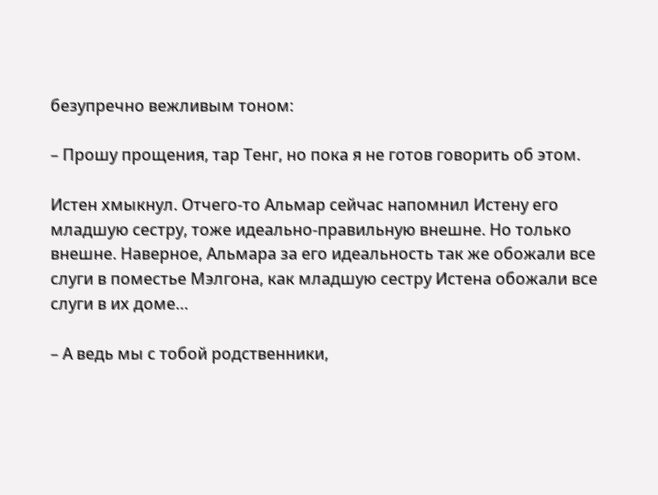безупречно вежливым тоном:

– Прошу прощения, тар Тенг, но пока я не готов говорить об этом.

Истен хмыкнул. Отчего-то Альмар сейчас напомнил Истену его младшую сестру, тоже идеально-правильную внешне. Но только внешне. Наверное, Альмара за его идеальность так же обожали все слуги в поместье Мэлгона, как младшую сестру Истена обожали все слуги в их доме…

– А ведь мы с тобой родственники,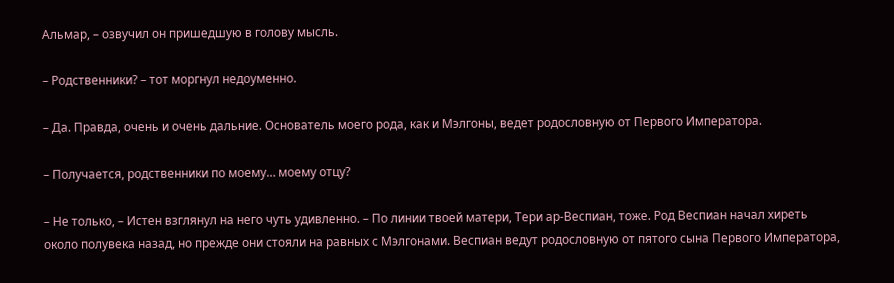Альмар, – озвучил он пришедшую в голову мысль.

– Родственники? – тот моргнул недоуменно.

– Да. Правда, очень и очень дальние. Основатель моего рода, как и Мэлгоны, ведет родословную от Первого Императора.

– Получается, родственники по моему… моему отцу?

– Не только, – Истен взглянул на него чуть удивленно. – По линии твоей матери, Тери ар-Веспиан, тоже. Род Веспиан начал хиреть около полувека назад, но прежде они стояли на равных с Мэлгонами. Веспиан ведут родословную от пятого сына Первого Императора,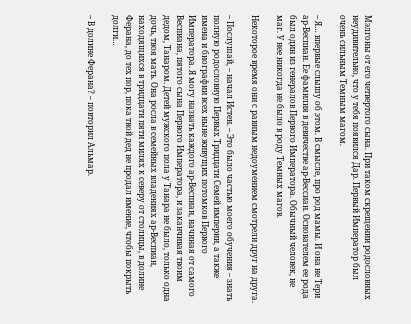Мэлгоны от его четвертого сына. При таком скрещении родословных неудивительно, что у тебя появился Дар. Первый Император был очень сильным Темным магом.

– Я… впервые слышу об этом. В смысле, про род мамы. И она не Тери ар-Веспиан. Ее фамилия в девичестве ар-Вессиан. Основателем ее рода был один из генералов Первого Императора. Обычный человек, не маг. У нее никогда не было в роду Темных магов.

Некоторое время они с равным недоумением смотрели друг на друга.

– Послушай, – начал Истен. – Это было частью моего обучения – знать полную родословную Первых Тридцати Семей империи, а также имена и биографии всех ныне живущих потомков Первого Императора. Я могу назвать каждого ар-Веспиан, начиная от самого Веспиана, пятого сына Первого Императора, и заканчивая твоим дедом, Танаром. Детей мужского пола у Танара не было, только одна дочь, твоя мать. Она росла в семейных владениях ар-Веспиан, находящихся в тридцати пяти милях к северу от столицы, в долине Ферана, до тех пор, пока твой дед не продал имение, чтобы покрыть долги…

– В долине Ферана? – повторил Альмар.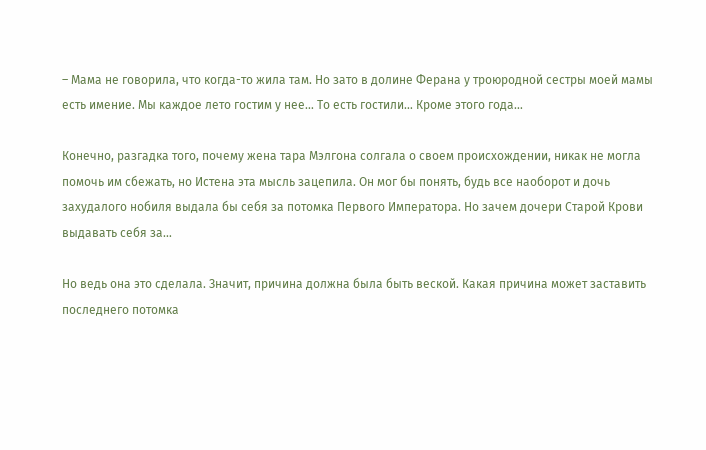– Мама не говорила, что когда-то жила там. Но зато в долине Ферана у троюродной сестры моей мамы есть имение. Мы каждое лето гостим у нее… То есть гостили… Кроме этого года…

Конечно, разгадка того, почему жена тара Мэлгона солгала о своем происхождении, никак не могла помочь им сбежать, но Истена эта мысль зацепила. Он мог бы понять, будь все наоборот и дочь захудалого нобиля выдала бы себя за потомка Первого Императора. Но зачем дочери Старой Крови выдавать себя за…

Но ведь она это сделала. Значит, причина должна была быть веской. Какая причина может заставить последнего потомка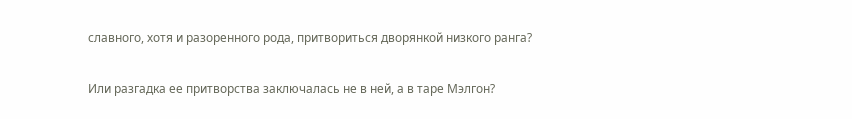славного, хотя и разоренного рода, притвориться дворянкой низкого ранга?

Или разгадка ее притворства заключалась не в ней, а в таре Мэлгон?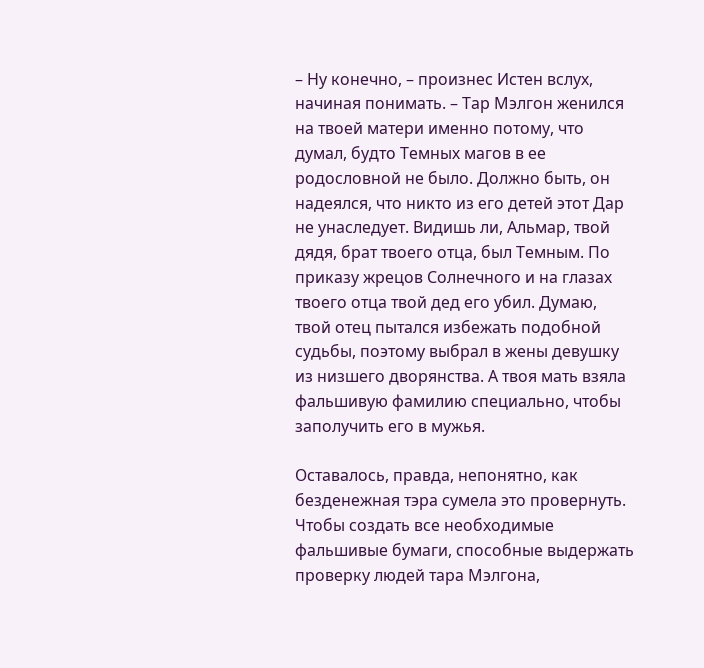– Ну конечно, – произнес Истен вслух, начиная понимать. – Тар Мэлгон женился на твоей матери именно потому, что думал, будто Темных магов в ее родословной не было. Должно быть, он надеялся, что никто из его детей этот Дар не унаследует. Видишь ли, Альмар, твой дядя, брат твоего отца, был Темным. По приказу жрецов Солнечного и на глазах твоего отца твой дед его убил. Думаю, твой отец пытался избежать подобной судьбы, поэтому выбрал в жены девушку из низшего дворянства. А твоя мать взяла фальшивую фамилию специально, чтобы заполучить его в мужья.

Оставалось, правда, непонятно, как безденежная тэра сумела это провернуть. Чтобы создать все необходимые фальшивые бумаги, способные выдержать проверку людей тара Мэлгона,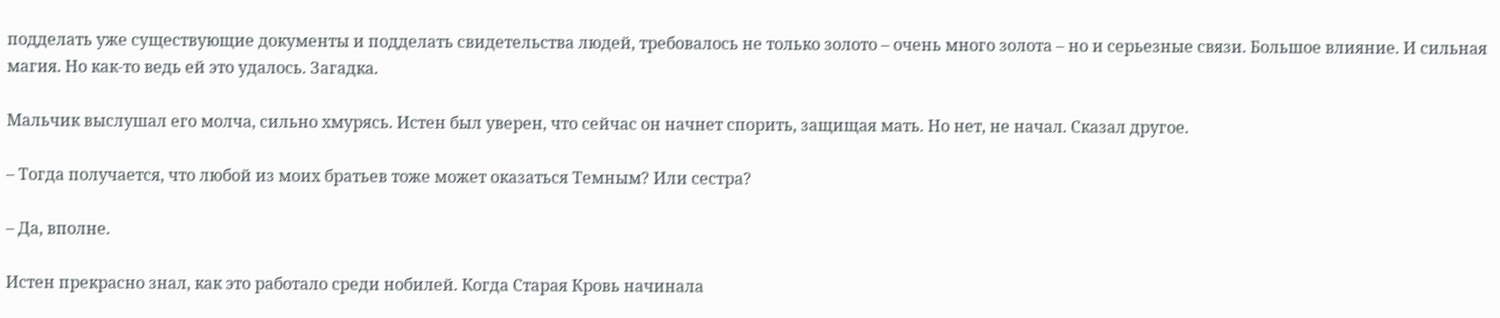подделать уже существующие документы и подделать свидетельства людей, требовалось не только золото – очень много золота – но и серьезные связи. Большое влияние. И сильная магия. Но как-то ведь ей это удалось. Загадка.

Мальчик выслушал его молча, сильно хмурясь. Истен был уверен, что сейчас он начнет спорить, защищая мать. Но нет, не начал. Сказал другое.

– Тогда получается, что любой из моих братьев тоже может оказаться Темным? Или сестра?

– Да, вполне.

Истен прекрасно знал, как это работало среди нобилей. Когда Старая Кровь начинала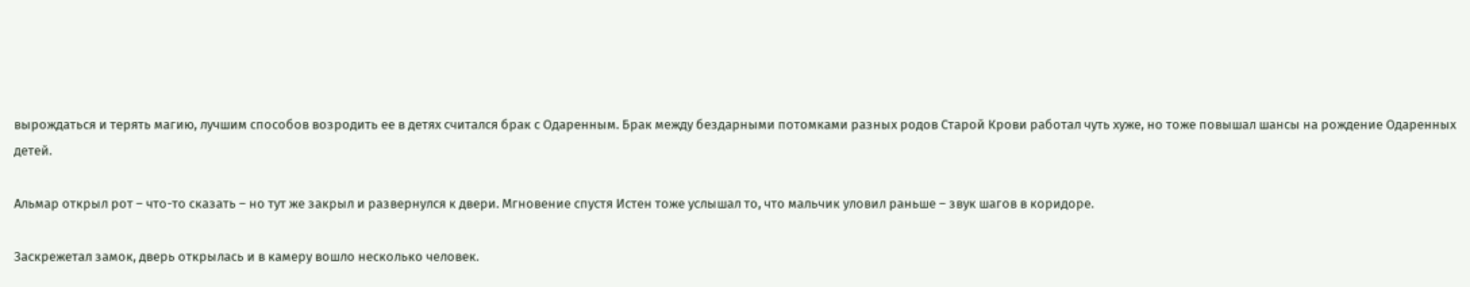вырождаться и терять магию, лучшим способов возродить ее в детях считался брак с Одаренным. Брак между бездарными потомками разных родов Старой Крови работал чуть хуже, но тоже повышал шансы на рождение Одаренных детей.

Альмар открыл рот – что-то сказать – но тут же закрыл и развернулся к двери. Мгновение спустя Истен тоже услышал то, что мальчик уловил раньше – звук шагов в коридоре.

Заскрежетал замок, дверь открылась и в камеру вошло несколько человек.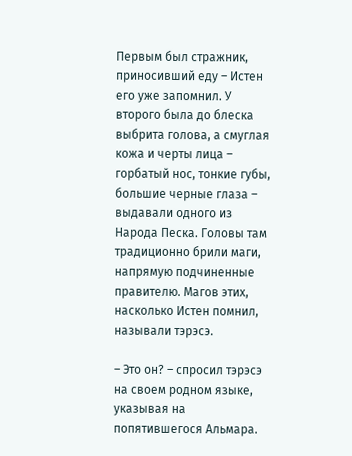Первым был стражник, приносивший еду – Истен его уже запомнил. У второго была до блеска выбрита голова, а смуглая кожа и черты лица – горбатый нос, тонкие губы, большие черные глаза – выдавали одного из Народа Песка. Головы там традиционно брили маги, напрямую подчиненные правителю. Магов этих, насколько Истен помнил, называли тэрэсэ.

– Это он? – спросил тэрэсэ на своем родном языке, указывая на попятившегося Альмара.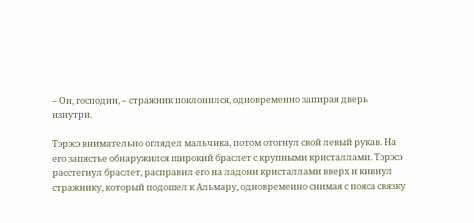– Он, господин, – стражник поклонился, одновременно запирая дверь изнутри.

Тэрэсэ внимательно оглядел мальчика, потом отогнул свой левый рукав. На его запястье обнаружился широкий браслет с крупными кристаллами. Тэрэсэ расстегнул браслет, расправил его на ладони кристаллами вверх и кивнул стражнику, который подошел к Альмару, одновременно снимая с пояса связку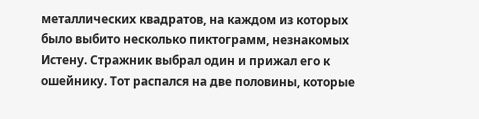металлических квадратов, на каждом из которых было выбито несколько пиктограмм, незнакомых Истену. Стражник выбрал один и прижал его к ошейнику. Тот распался на две половины, которые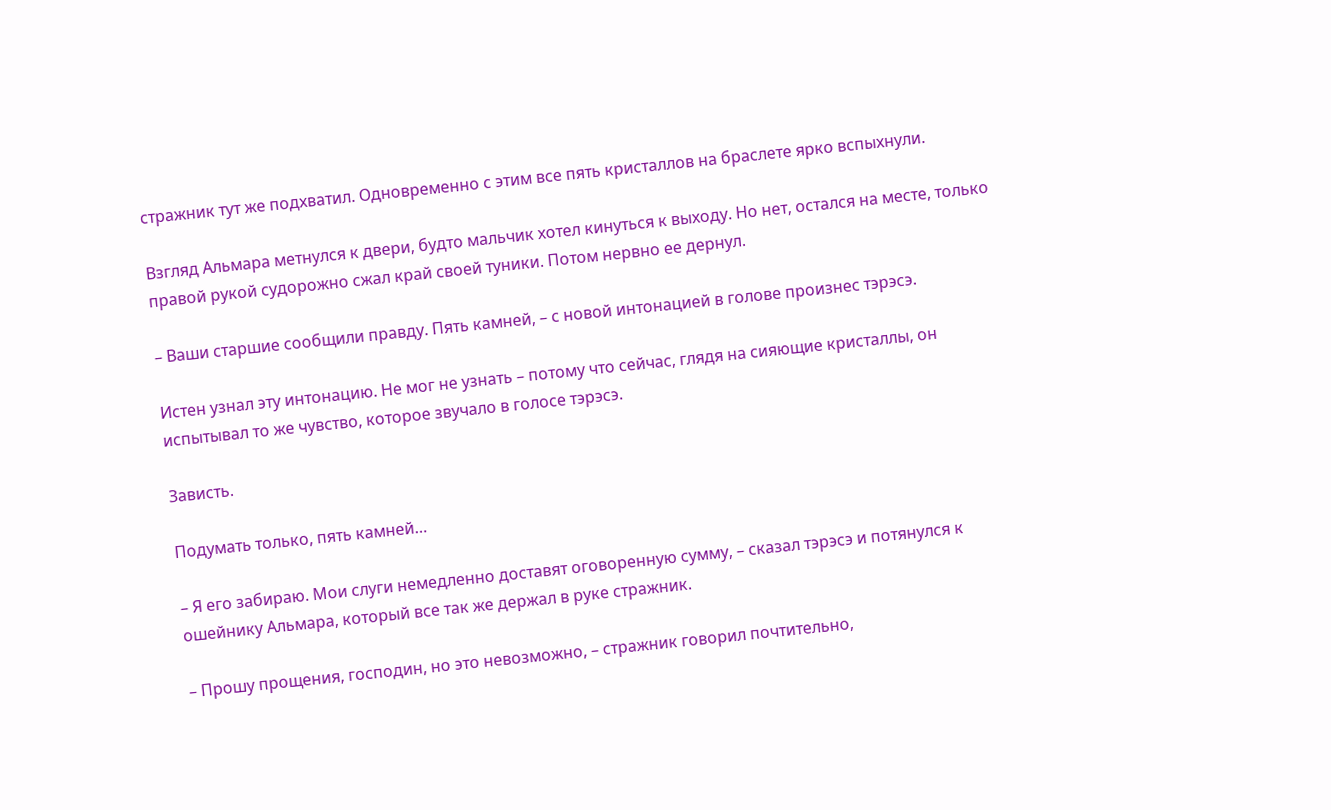стражник тут же подхватил. Одновременно с этим все пять кристаллов на браслете ярко вспыхнули.

Взгляд Альмара метнулся к двери, будто мальчик хотел кинуться к выходу. Но нет, остался на месте, только правой рукой судорожно сжал край своей туники. Потом нервно ее дернул.

– Ваши старшие сообщили правду. Пять камней, – с новой интонацией в голове произнес тэрэсэ.

Истен узнал эту интонацию. Не мог не узнать – потому что сейчас, глядя на сияющие кристаллы, он испытывал то же чувство, которое звучало в голосе тэрэсэ.

Зависть.

Подумать только, пять камней…

– Я его забираю. Мои слуги немедленно доставят оговоренную сумму, – сказал тэрэсэ и потянулся к ошейнику Альмара, который все так же держал в руке стражник.

– Прошу прощения, господин, но это невозможно, – стражник говорил почтительно,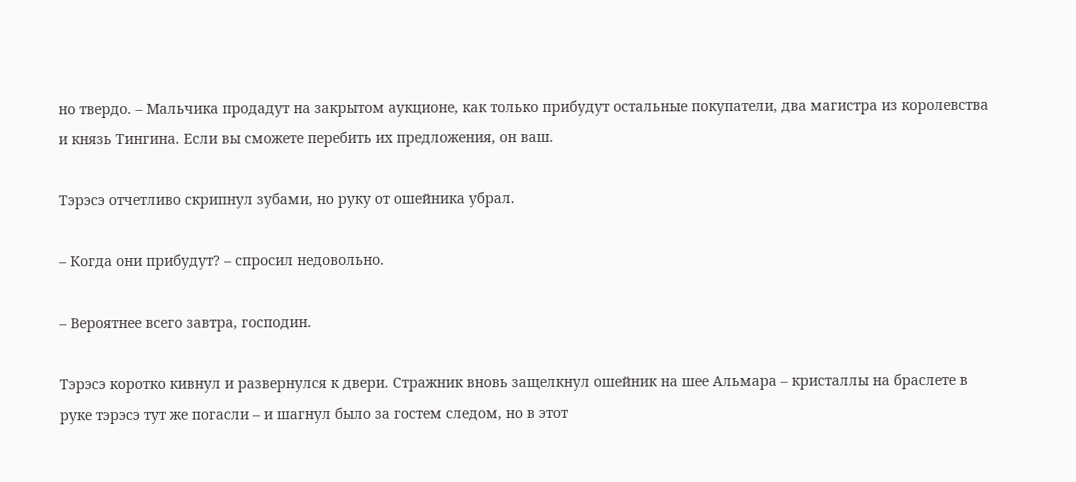но твердо. – Мальчика продадут на закрытом аукционе, как только прибудут остальные покупатели, два магистра из королевства и князь Тингина. Если вы сможете перебить их предложения, он ваш.

Тэрэсэ отчетливо скрипнул зубами, но руку от ошейника убрал.

– Когда они прибудут? – спросил недовольно.

– Вероятнее всего завтра, господин.

Тэрэсэ коротко кивнул и развернулся к двери. Стражник вновь защелкнул ошейник на шее Альмара – кристаллы на браслете в руке тэрэсэ тут же погасли – и шагнул было за гостем следом, но в этот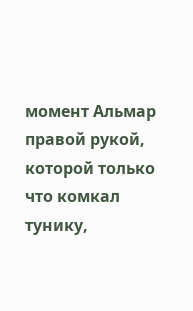момент Альмар правой рукой, которой только что комкал тунику,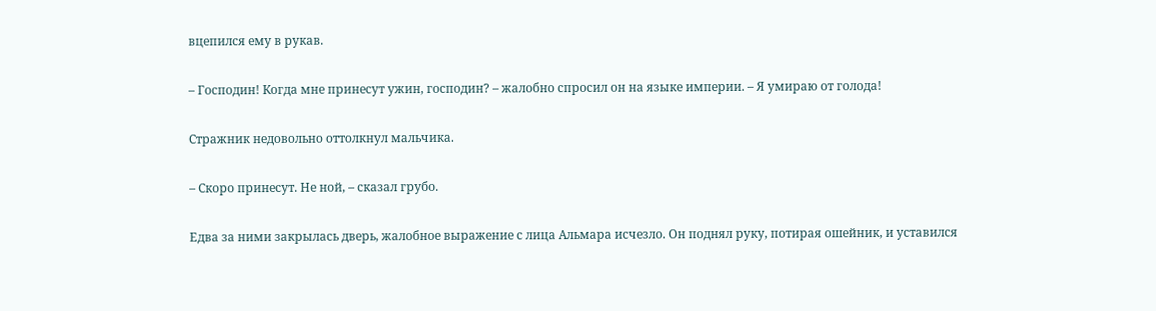вцепился ему в рукав.

– Господин! Когда мне принесут ужин, господин? – жалобно спросил он на языке империи. – Я умираю от голода!

Стражник недовольно оттолкнул мальчика.

– Скоро принесут. Не ной, – сказал грубо.

Едва за ними закрылась дверь, жалобное выражение с лица Альмара исчезло. Он поднял руку, потирая ошейник, и уставился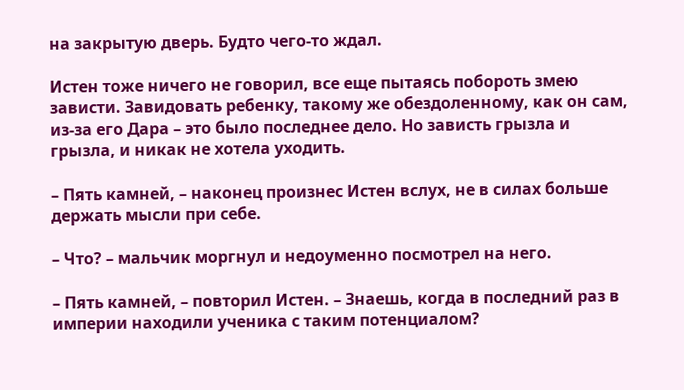на закрытую дверь. Будто чего-то ждал.

Истен тоже ничего не говорил, все еще пытаясь побороть змею зависти. Завидовать ребенку, такому же обездоленному, как он сам, из-за его Дара – это было последнее дело. Но зависть грызла и грызла, и никак не хотела уходить.

– Пять камней, – наконец произнес Истен вслух, не в силах больше держать мысли при себе.

– Что? – мальчик моргнул и недоуменно посмотрел на него.

– Пять камней, – повторил Истен. – Знаешь, когда в последний раз в империи находили ученика с таким потенциалом?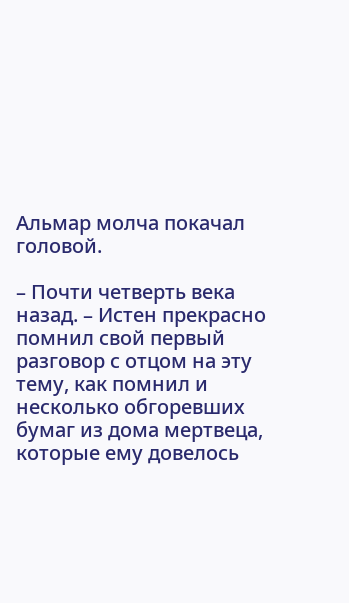Альмар молча покачал головой.

– Почти четверть века назад. – Истен прекрасно помнил свой первый разговор с отцом на эту тему, как помнил и несколько обгоревших бумаг из дома мертвеца, которые ему довелось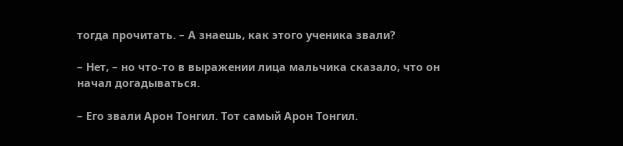тогда прочитать. – А знаешь, как этого ученика звали?

– Нет, – но что-то в выражении лица мальчика сказало, что он начал догадываться.

– Его звали Арон Тонгил. Тот самый Арон Тонгил.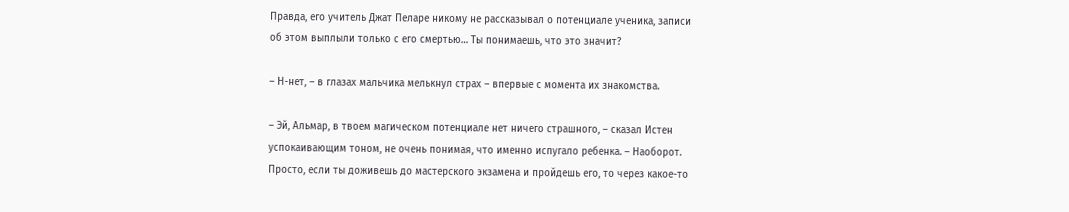Правда, его учитель Джат Пеларе никому не рассказывал о потенциале ученика, записи об этом выплыли только с его смертью… Ты понимаешь, что это значит?

– Н-нет, – в глазах мальчика мелькнул страх – впервые с момента их знакомства.

– Эй, Альмар, в твоем магическом потенциале нет ничего страшного, – сказал Истен успокаивающим тоном, не очень понимая, что именно испугало ребенка. – Наоборот. Просто, если ты доживешь до мастерского экзамена и пройдешь его, то через какое-то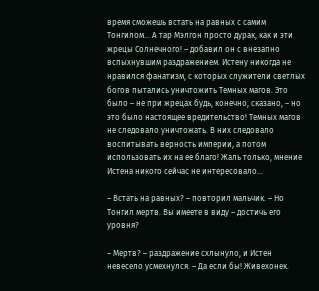время сможешь встать на равных с самим Тонгилом… А тар Мэлгон просто дурак, как и эти жрецы Солнечного! – добавил он с внезапно вспыхнувшим раздражением. Истену никогда не нравился фанатизм, с которых служители светлых богов пытались уничтожить Темных магов. Это было – не при жрецах будь, конечно, сказано, – но это было настоящее вредительство! Темных магов не следовало уничтожать. В них следовало воспитывать верность империи, а потом использовать их на ее благо! Жаль только, мнение Истена никого сейчас не интересовало…

– Встать на равных? – повторил мальчик. – Но Тонгил мертв. Вы имеете в виду – достичь его уровня?

– Мертв? – раздражение схлынуло, и Истен невесело усмехнулся. – Да если бы! Живехонек.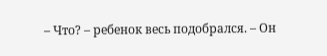– Что? – ребенок весь подобрался. – Он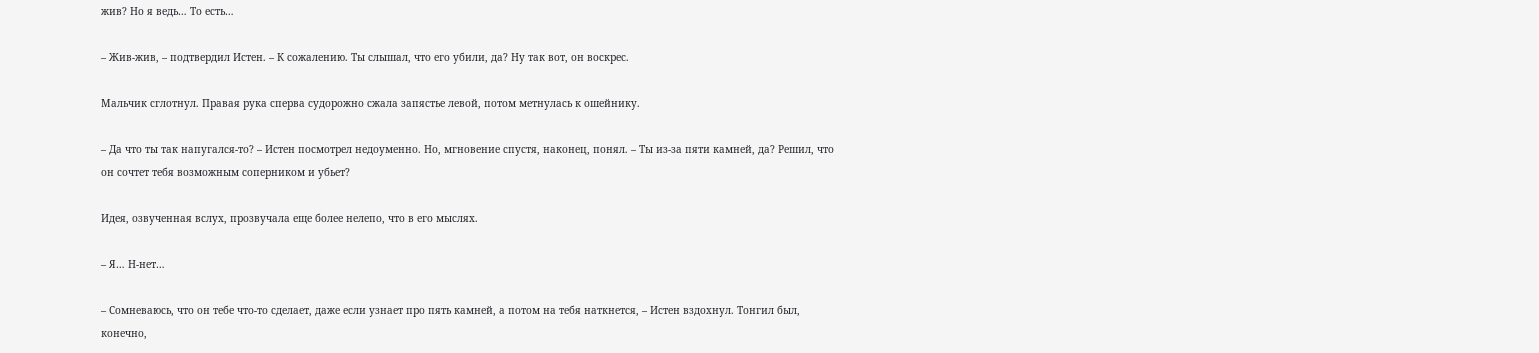жив? Но я ведь… То есть…

– Жив-жив, – подтвердил Истен. – К сожалению. Ты слышал, что его убили, да? Ну так вот, он воскрес.

Мальчик сглотнул. Правая рука сперва судорожно сжала запястье левой, потом метнулась к ошейнику.

– Да что ты так напугался-то? – Истен посмотрел недоуменно. Но, мгновение спустя, наконец, понял. – Ты из-за пяти камней, да? Решил, что он сочтет тебя возможным соперником и убьет?

Идея, озвученная вслух, прозвучала еще более нелепо, что в его мыслях.

– Я… Н-нет…

– Сомневаюсь, что он тебе что-то сделает, даже если узнает про пять камней, а потом на тебя наткнется, – Истен вздохнул. Тонгил был, конечно,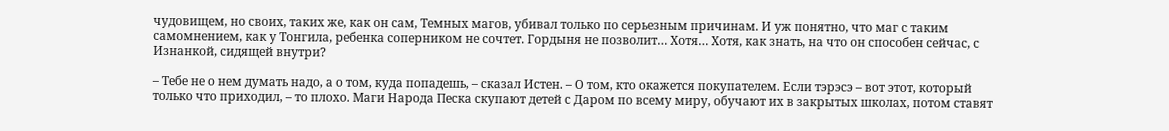чудовищем, но своих, таких же, как он сам, Темных магов, убивал только по серьезным причинам. И уж понятно, что маг с таким самомнением, как у Тонгила, ребенка соперником не сочтет. Гордыня не позволит… Хотя… Хотя, как знать, на что он способен сейчас, с Изнанкой, сидящей внутри?

– Тебе не о нем думать надо, а о том, куда попадешь, – сказал Истен. – О том, кто окажется покупателем. Если тэрэсэ – вот этот, который только что приходил, – то плохо. Маги Народа Песка скупают детей с Даром по всему миру, обучают их в закрытых школах, потом ставят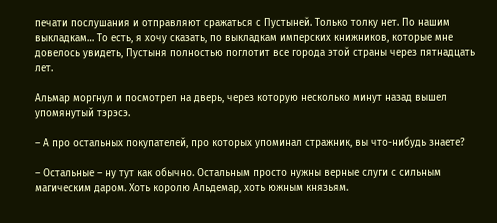печати послушания и отправляют сражаться с Пустыней. Только толку нет. По нашим выкладкам… То есть, я хочу сказать, по выкладкам имперских книжников, которые мне довелось увидеть, Пустыня полностью поглотит все города этой страны через пятнадцать лет.

Альмар моргнул и посмотрел на дверь, через которую несколько минут назад вышел упомянутый тэрэсэ.

– А про остальных покупателей, про которых упоминал стражник, вы что-нибудь знаете?

– Остальные – ну тут как обычно. Остальным просто нужны верные слуги с сильным магическим даром. Хоть королю Альдемар, хоть южным князьям.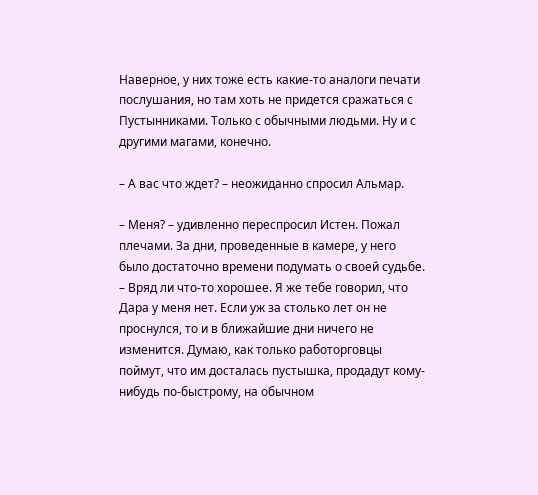Наверное, у них тоже есть какие-то аналоги печати послушания, но там хоть не придется сражаться с Пустынниками. Только с обычными людьми. Ну и с другими магами, конечно.

– А вас что ждет? – неожиданно спросил Альмар.

– Меня? – удивленно переспросил Истен. Пожал плечами. За дни, проведенные в камере, у него было достаточно времени подумать о своей судьбе. – Вряд ли что-то хорошее. Я же тебе говорил, что Дара у меня нет. Если уж за столько лет он не проснулся, то и в ближайшие дни ничего не изменится. Думаю, как только работорговцы поймут, что им досталась пустышка, продадут кому-нибудь по-быстрому, на обычном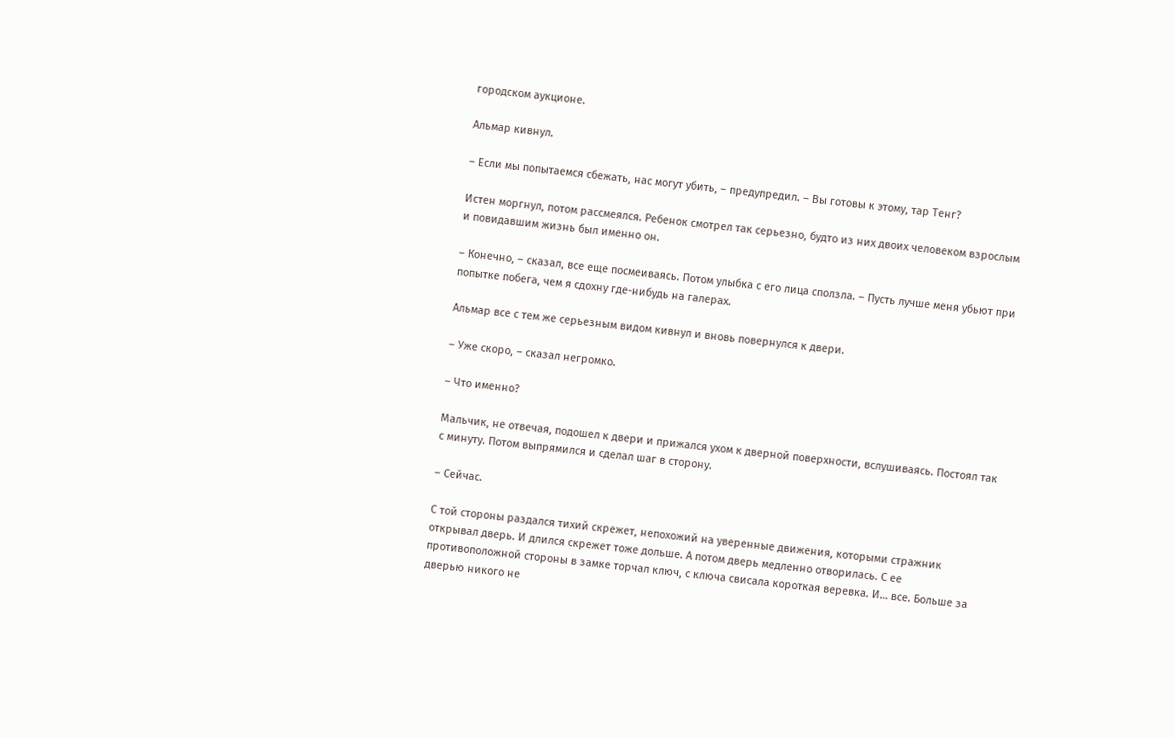городском аукционе.

Альмар кивнул.

– Если мы попытаемся сбежать, нас могут убить, – предупредил. – Вы готовы к этому, тар Тенг?

Истен моргнул, потом рассмеялся. Ребенок смотрел так серьезно, будто из них двоих человеком взрослым и повидавшим жизнь был именно он.

– Конечно, – сказал, все еще посмеиваясь. Потом улыбка с его лица сползла. – Пусть лучше меня убьют при попытке побега, чем я сдохну где-нибудь на галерах.

Альмар все с тем же серьезным видом кивнул и вновь повернулся к двери.

– Уже скоро, – сказал негромко.

– Что именно?

Мальчик, не отвечая, подошел к двери и прижался ухом к дверной поверхности, вслушиваясь. Постоял так с минуту. Потом выпрямился и сделал шаг в сторону.

– Сейчас.

С той стороны раздался тихий скрежет, непохожий на уверенные движения, которыми стражник открывал дверь. И длился скрежет тоже дольше. А потом дверь медленно отворилась. С ее противоположной стороны в замке торчал ключ, с ключа свисала короткая веревка. И… все. Больше за дверью никого не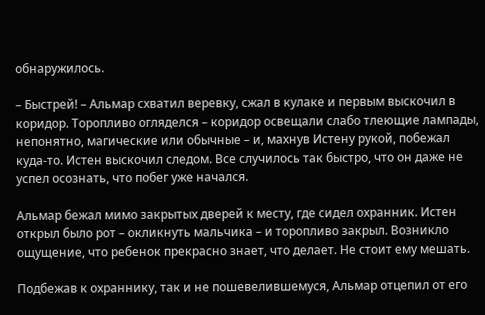обнаружилось.

– Быстрей! – Альмар схватил веревку, сжал в кулаке и первым выскочил в коридор. Торопливо огляделся – коридор освещали слабо тлеющие лампады, непонятно, магические или обычные – и, махнув Истену рукой, побежал куда-то. Истен выскочил следом. Все случилось так быстро, что он даже не успел осознать, что побег уже начался.

Альмар бежал мимо закрытых дверей к месту, где сидел охранник. Истен открыл было рот – окликнуть мальчика – и торопливо закрыл. Возникло ощущение, что ребенок прекрасно знает, что делает. Не стоит ему мешать.

Подбежав к охраннику, так и не пошевелившемуся, Альмар отцепил от его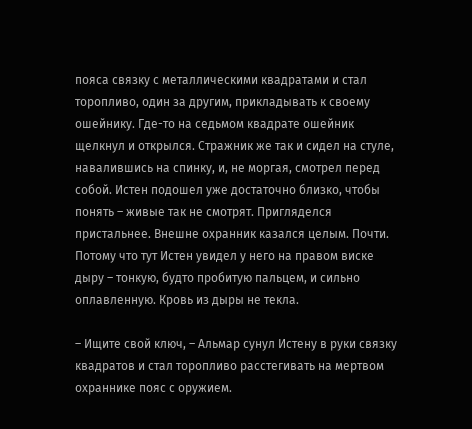пояса связку с металлическими квадратами и стал торопливо, один за другим, прикладывать к своему ошейнику. Где-то на седьмом квадрате ошейник щелкнул и открылся. Стражник же так и сидел на стуле, навалившись на спинку, и, не моргая, смотрел перед собой. Истен подошел уже достаточно близко, чтобы понять – живые так не смотрят. Пригляделся пристальнее. Внешне охранник казался целым. Почти. Потому что тут Истен увидел у него на правом виске дыру – тонкую, будто пробитую пальцем, и сильно оплавленную. Кровь из дыры не текла.

– Ищите свой ключ, – Альмар сунул Истену в руки связку квадратов и стал торопливо расстегивать на мертвом охраннике пояс с оружием.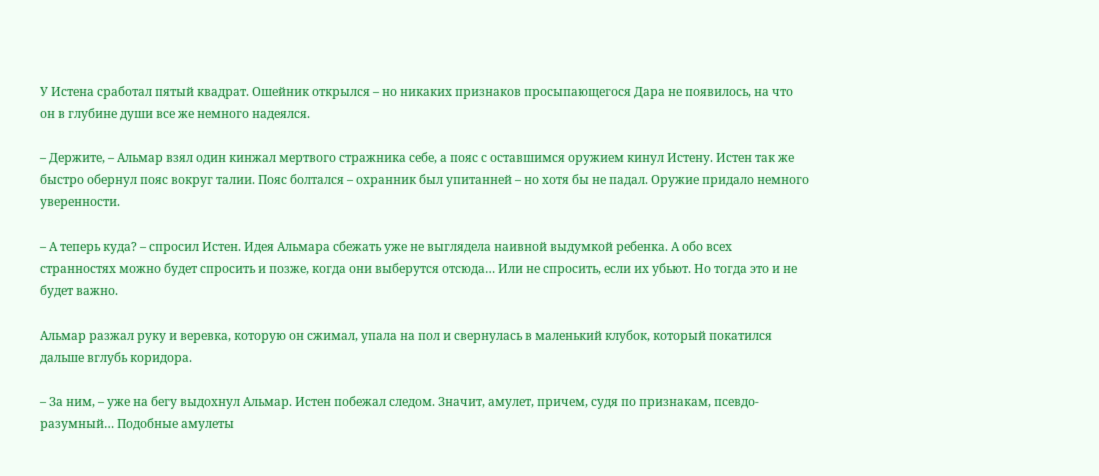У Истена сработал пятый квадрат. Ошейник открылся – но никаких признаков просыпающегося Дара не появилось, на что он в глубине души все же немного надеялся.

– Держите, – Альмар взял один кинжал мертвого стражника себе, а пояс с оставшимся оружием кинул Истену. Истен так же быстро обернул пояс вокруг талии. Пояс болтался – охранник был упитанней – но хотя бы не падал. Оружие придало немного уверенности.

– А теперь куда? – спросил Истен. Идея Альмара сбежать уже не выглядела наивной выдумкой ребенка. А обо всех странностях можно будет спросить и позже, когда они выберутся отсюда… Или не спросить, если их убьют. Но тогда это и не будет важно.

Альмар разжал руку и веревка, которую он сжимал, упала на пол и свернулась в маленький клубок, который покатился дальше вглубь коридора.

– За ним, – уже на бегу выдохнул Альмар. Истен побежал следом. Значит, амулет, причем, судя по признакам, псевдо-разумный… Подобные амулеты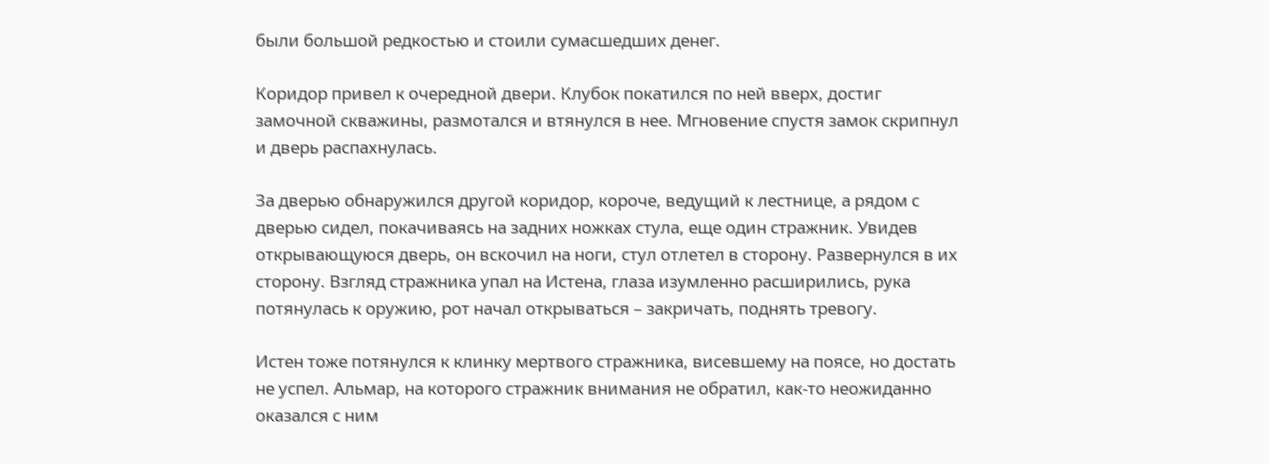были большой редкостью и стоили сумасшедших денег.

Коридор привел к очередной двери. Клубок покатился по ней вверх, достиг замочной скважины, размотался и втянулся в нее. Мгновение спустя замок скрипнул и дверь распахнулась.

За дверью обнаружился другой коридор, короче, ведущий к лестнице, а рядом с дверью сидел, покачиваясь на задних ножках стула, еще один стражник. Увидев открывающуюся дверь, он вскочил на ноги, стул отлетел в сторону. Развернулся в их сторону. Взгляд стражника упал на Истена, глаза изумленно расширились, рука потянулась к оружию, рот начал открываться – закричать, поднять тревогу.

Истен тоже потянулся к клинку мертвого стражника, висевшему на поясе, но достать не успел. Альмар, на которого стражник внимания не обратил, как-то неожиданно оказался с ним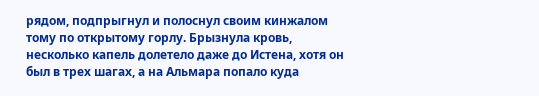рядом, подпрыгнул и полоснул своим кинжалом тому по открытому горлу. Брызнула кровь, несколько капель долетело даже до Истена, хотя он был в трех шагах, а на Альмара попало куда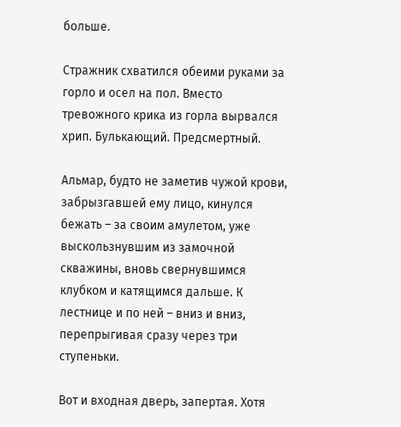больше.

Стражник схватился обеими руками за горло и осел на пол. Вместо тревожного крика из горла вырвался хрип. Булькающий. Предсмертный.

Альмар, будто не заметив чужой крови, забрызгавшей ему лицо, кинулся бежать – за своим амулетом, уже выскользнувшим из замочной скважины, вновь свернувшимся клубком и катящимся дальше. К лестнице и по ней – вниз и вниз, перепрыгивая сразу через три ступеньки.

Вот и входная дверь, запертая. Хотя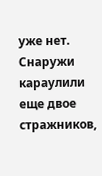уже нет. Снаружи караулили еще двое стражников,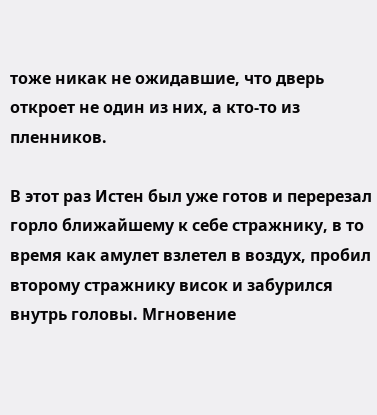тоже никак не ожидавшие, что дверь откроет не один из них, а кто-то из пленников.

В этот раз Истен был уже готов и перерезал горло ближайшему к себе стражнику, в то время как амулет взлетел в воздух, пробил второму стражнику висок и забурился внутрь головы. Мгновение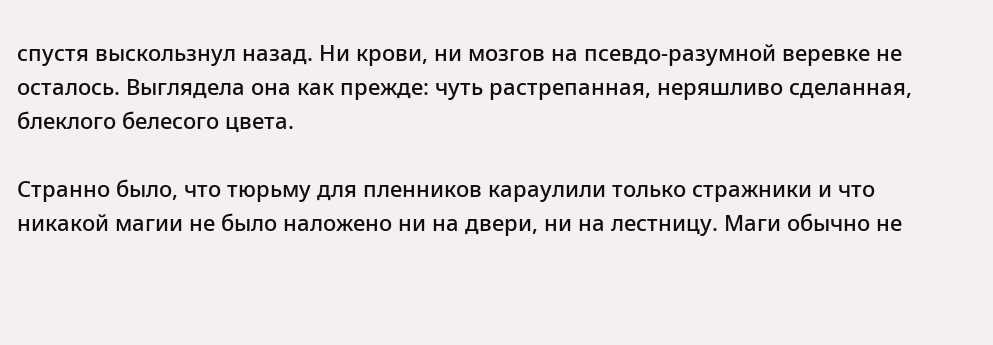спустя выскользнул назад. Ни крови, ни мозгов на псевдо-разумной веревке не осталось. Выглядела она как прежде: чуть растрепанная, неряшливо сделанная, блеклого белесого цвета.

Странно было, что тюрьму для пленников караулили только стражники и что никакой магии не было наложено ни на двери, ни на лестницу. Маги обычно не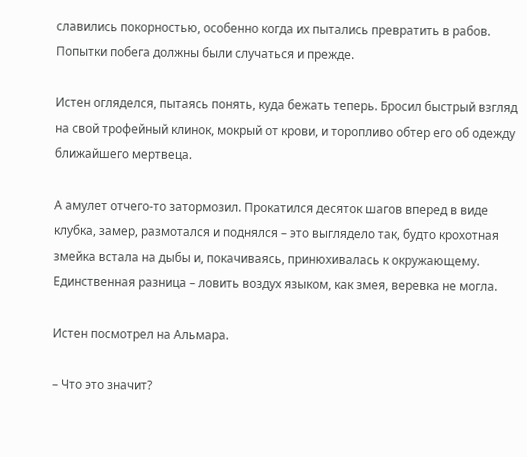славились покорностью, особенно когда их пытались превратить в рабов. Попытки побега должны были случаться и прежде.

Истен огляделся, пытаясь понять, куда бежать теперь. Бросил быстрый взгляд на свой трофейный клинок, мокрый от крови, и торопливо обтер его об одежду ближайшего мертвеца.

А амулет отчего-то затормозил. Прокатился десяток шагов вперед в виде клубка, замер, размотался и поднялся – это выглядело так, будто крохотная змейка встала на дыбы и, покачиваясь, принюхивалась к окружающему. Единственная разница – ловить воздух языком, как змея, веревка не могла.

Истен посмотрел на Альмара.

– Что это значит?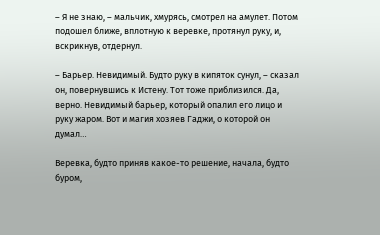– Я не знаю, – мальчик, хмурясь, смотрел на амулет. Потом подошел ближе, вплотную к веревке, протянул руку, и, вскрикнув, отдернул.

– Барьер. Невидимый. Будто руку в кипяток сунул, – сказал он, повернувшись к Истену. Тот тоже приблизился. Да, верно. Невидимый барьер, который опалил его лицо и руку жаром. Вот и магия хозяев Гаджи, о которой он думал…

Веревка, будто приняв какое-то решение, начала, будто буром,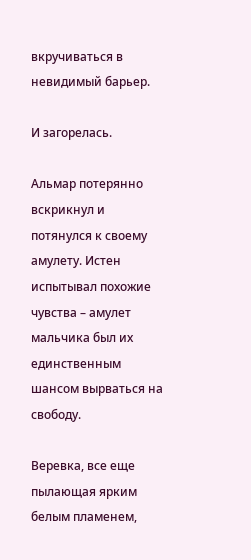вкручиваться в невидимый барьер.

И загорелась.

Альмар потерянно вскрикнул и потянулся к своему амулету. Истен испытывал похожие чувства – амулет мальчика был их единственным шансом вырваться на свободу.

Веревка, все еще пылающая ярким белым пламенем,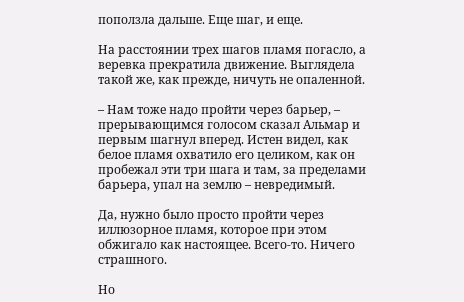поползла дальше. Еще шаг, и еще.

На расстоянии трех шагов пламя погасло, а веревка прекратила движение. Выглядела такой же, как прежде, ничуть не опаленной.

– Нам тоже надо пройти через барьер, – прерывающимся голосом сказал Альмар и первым шагнул вперед. Истен видел, как белое пламя охватило его целиком, как он пробежал эти три шага и там, за пределами барьера, упал на землю – невредимый.

Да, нужно было просто пройти через иллюзорное пламя, которое при этом обжигало как настоящее. Всего-то. Ничего страшного.

Но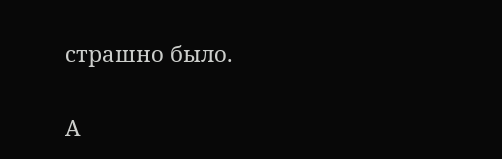страшно было.

А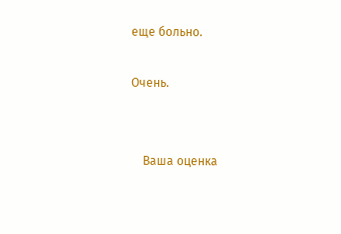еще больно.

Очень.


    Ваша оценка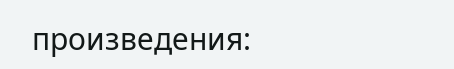произведения: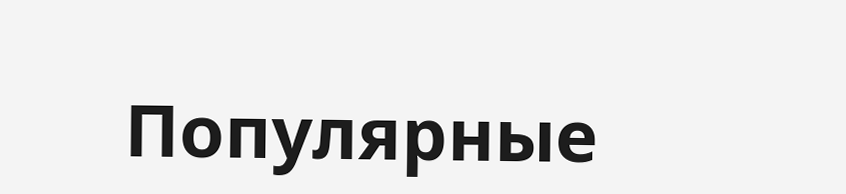Популярные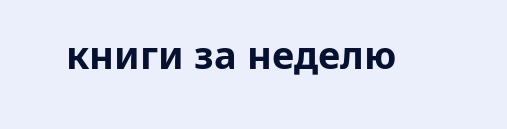книги за неделю